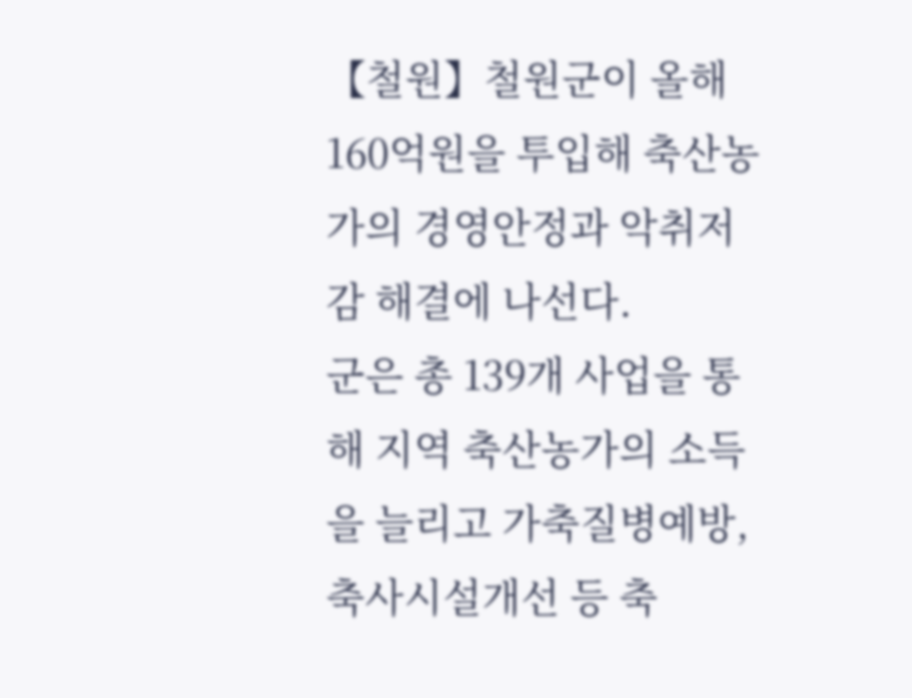【철원】철원군이 올해 160억원을 투입해 축산농가의 경영안정과 악취저감 해결에 나선다.
군은 총 139개 사업을 통해 지역 축산농가의 소득을 늘리고 가축질병예방, 축사시설개선 등 축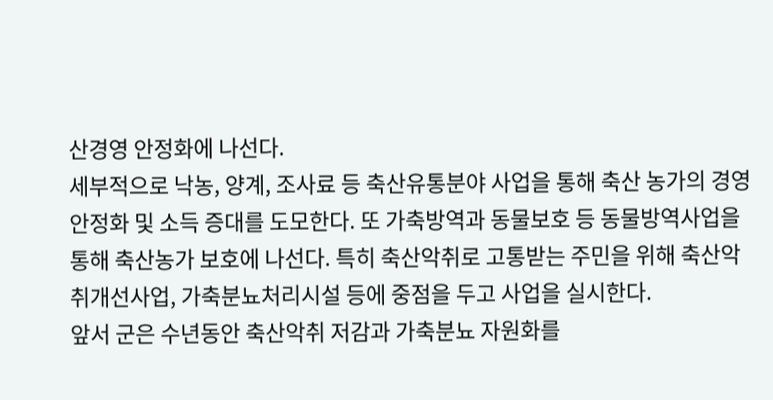산경영 안정화에 나선다.
세부적으로 낙농, 양계, 조사료 등 축산유통분야 사업을 통해 축산 농가의 경영 안정화 및 소득 증대를 도모한다. 또 가축방역과 동물보호 등 동물방역사업을 통해 축산농가 보호에 나선다. 특히 축산악취로 고통받는 주민을 위해 축산악취개선사업, 가축분뇨처리시설 등에 중점을 두고 사업을 실시한다.
앞서 군은 수년동안 축산악취 저감과 가축분뇨 자원화를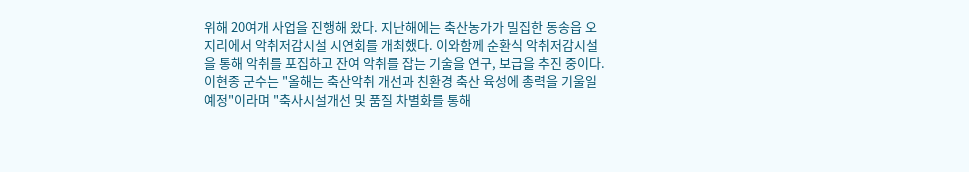위해 20여개 사업을 진행해 왔다. 지난해에는 축산농가가 밀집한 동송읍 오지리에서 악취저감시설 시연회를 개최했다. 이와함께 순환식 악취저감시설을 통해 악취를 포집하고 잔여 악취를 잡는 기술을 연구, 보급을 추진 중이다.
이현종 군수는 "올해는 축산악취 개선과 친환경 축산 육성에 총력을 기울일 예정"이라며 "축사시설개선 및 품질 차별화를 통해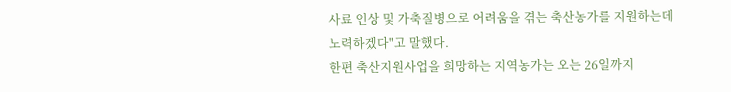사료 인상 및 가축질병으로 어려움을 겪는 축산농가를 지원하는데 노력하겠다"고 말했다.
한편 축산지원사업을 희망하는 지역농가는 오는 26일까지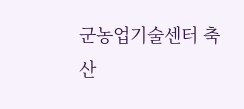군농업기술센터 축산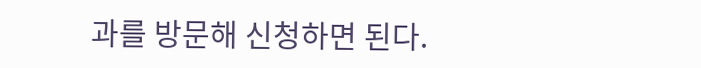과를 방문해 신청하면 된다.